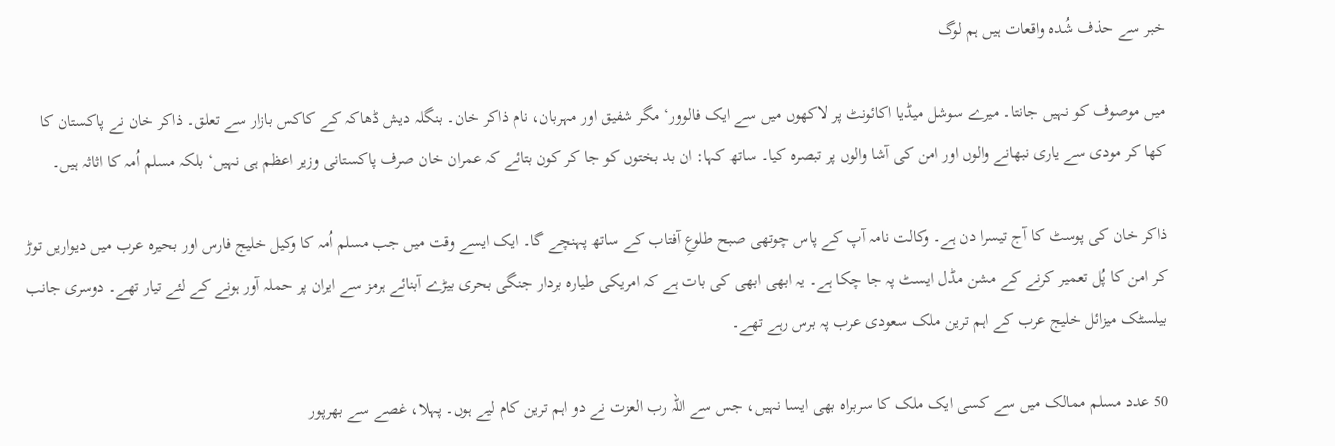خبر سے حذف شُدہ واقعات ہیں ہم لوگ

میں موصوف کو نہیں جانتا۔ میرے سوشل میڈیا اکائونٹ پر لاکھوں میں سے ایک فالوور‘ مگر شفیق اور مہربان، نام ذاکر خان۔ بنگلہ دیش ڈھاکہ کے کاکس بازار سے تعلق۔ ذاکر خان نے پاکستان کا کھا کر مودی سے یاری نبھانے والوں اور امن کی آشا والوں پر تبصرہ کیا۔ ساتھ کہا: ان بد بختوں کو جا کر کون بتائے کہ عمران خان صرف پاکستانی وزیر اعظم ہی نہیں‘ بلکہ مسلم اُمہ کا اثاثہ ہیں۔

ذاکر خان کی پوسٹ کا آج تیسرا دن ہے۔ وکالت نامہ آپ کے پاس چوتھی صبح طلوعِ آفتاب کے ساتھ پہنچے گا۔ ایک ایسے وقت میں جب مسلم اُمہ کا وکیل خلیج فارس اور بحیرہ عرب میں دیواریں توڑ کر امن کا پُل تعمیر کرنے کے مشن مڈل ایسٹ پہ جا چکا ہے۔ یہ ابھی ابھی کی بات ہے کہ امریکی طیارہ بردار جنگی بحری بیڑے آبنائے ہرمز سے ایران پر حملہ آور ہونے کے لئے تیار تھے۔ دوسری جانب بیلسٹک میزائل خلیج عرب کے اہم ترین ملک سعودی عرب پہ برس رہے تھے۔

50 عدد مسلم ممالک میں سے کسی ایک ملک کا سربراہ بھی ایسا نہیں، جس سے اللہ رب العزت نے دو اہم ترین کام لیے ہوں۔ پہلا، غصے سے بھرپور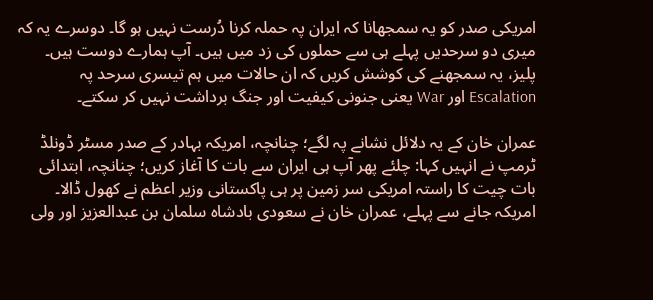امریکی صدر کو یہ سمجھانا کہ ایران پہ حملہ کرنا دُرست نہیں ہو گا۔ دوسرے یہ کہ میری دو سرحدیں پہلے ہی سے حملوں کی زد میں ہیں۔ آپ ہمارے دوست ہیں۔ پلیز، یہ سمجھنے کی کوشش کریں کہ ان حالات میں ہم تیسری سرحد پہ Escalation اور War یعنی جنونی کیفیت اور جنگ برداشت نہیں کر سکتے۔

عمران خان کے یہ دلائل نشانے پہ لگے؛ چنانچہ، امریکہ بہادر کے صدر مسٹر ڈونلڈ ٹرمپ نے انہیں کہا: چلئے پھر آپ ہی ایران سے بات کا آغاز کریں؛ چنانچہ، ابتدائی بات چیت کا راستہ امریکی سر زمین پر ہی پاکستانی وزیر اعظم نے کھول ڈالا۔ امریکہ جانے سے پہلے، عمران خان نے سعودی بادشاہ سلمان بن عبدالعزیز اور ولی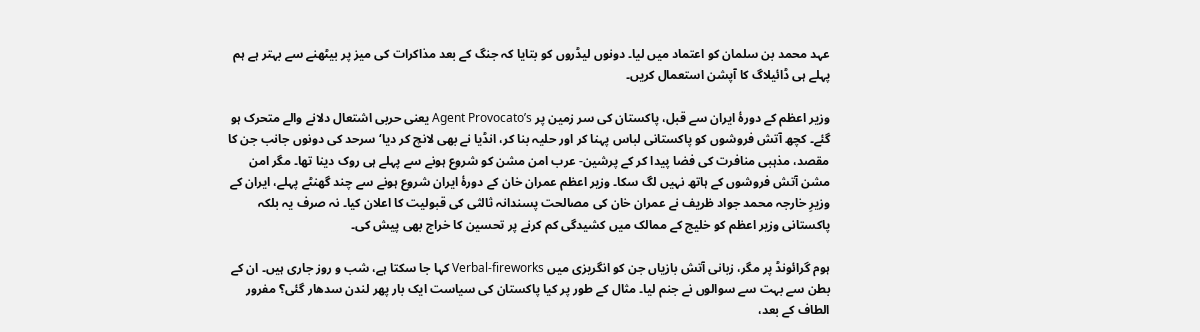عہد محمد بن سلمان کو اعتماد میں لیا۔ دونوں لیڈروں کو بتایا کہ جنگ کے بعد مذاکرات کی میز پر بیٹھنے سے بہتر ہے ہم پہلے ہی ڈائیلاگ کا آپشن استعمال کریں۔

وزیر اعظم کے دورۂ ایران سے قبل، پاکستان کی سر زمین پر Agent Provocato’s یعنی حربی اشتعال دلانے والے متحرک ہو گئے۔ کچھ آتش فروشوں کو پاکستانی لباس پہنا کر اور حلیہ بنا کر، انڈیا نے بھی لانچ کر دیا‘ سرحد کی دونوں جانب جن کا مقصد، مذہبی منافرت کی فضا پیدا کر کے پرشین- عرب امن مشن کو شروع ہونے سے پہلے ہی روک دینا تھا۔ مگر امن مشن آتش فروشوں کے ہاتھ نہیں لگ سکا۔ وزیر اعظم عمران خان کے دورۂ ایران شروع ہونے سے چند گھنٹے پہلے، ایران کے وزیرِ خارجہ محمد جواد ظریف نے عمران خان کی مصالحت پسندانہ ثالثی کی قبولیت کا اعلان کیا۔ نہ صرف یہ بلکہ پاکستانی وزیر اعظم کو خلیج کے ممالک میں کشیدگی کم کرنے پر تحسین کا خراج بھی پیش کی۔

ہوم گرائونڈ پر مگر، زبانی آتش بازیاں جن کو انگریزی میں Verbal-fireworks کہا جا سکتا ہے، شب و روز جاری ہیں۔ ان کے بطن سے بہت سے سوالوں نے جنم لیا۔ مثال کے طور پر کیا پاکستان کی سیاست ایک بار پھر لندن سدھار گئی؟ مفرور الطاف کے بعد،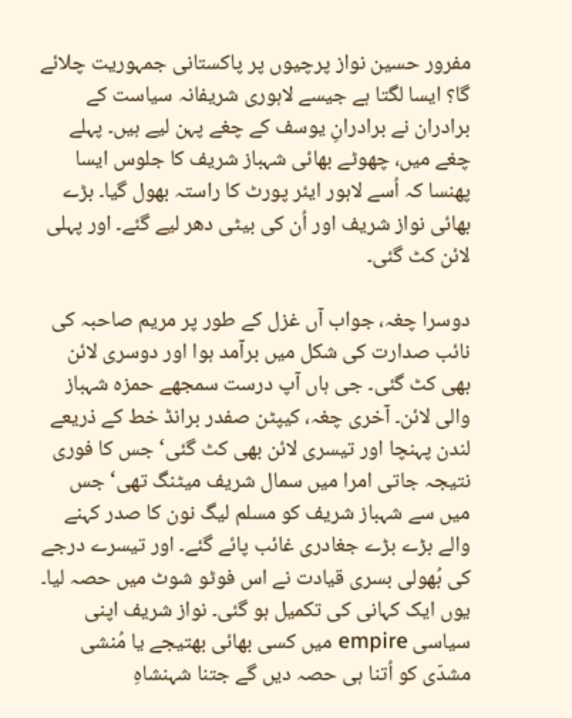مفرور حسین نواز پرچیوں پر پاکستانی جمہوریت چلائے گا؟ ایسا لگتا ہے جیسے لاہوری شریفانہ سیاست کے برادران نے برادرانِ یوسف کے چغے پہن لیے ہیں۔ پہلے چغے میں، چھوٹے بھائی شہباز شریف کا جلوس ایسا پھنسا کہ اُسے لاہور ایئر پورٹ کا راستہ بھول گیا۔ بڑے بھائی نواز شریف اور اُن کی بیٹی دھر لیے گئے۔ اور پہلی لائن کٹ گئی۔

دوسرا چغہ، جواب آں غزل کے طور پر مریم صاحبہ کی نائب صدارت کی شکل میں برآمد ہوا اور دوسری لائن بھی کٹ گئی۔ جی ہاں آپ درست سمجھے حمزہ شہباز والی لائن۔ آخری چغہ، کیپٹن صفدر برانڈ خط کے ذریعے لندن پہنچا اور تیسری لائن بھی کٹ گئی‘ جس کا فوری نتیجہ جاتی امرا میں سمال شریف میٹنگ تھی‘ جس میں سے شہباز شریف کو مسلم لیگ نون کا صدر کہنے والے بڑے بڑے جغادری غائب پائے گئے۔ اور تیسرے درجے کی بُھولی بسری قیادت نے اس فوٹو شوٹ میں حصہ لیا۔ یوں ایک کہانی کی تکمیل ہو گئی۔ نواز شریف اپنی سیاسی empire میں کسی بھائی بھتیجے یا مُنشی مشدّی کو اُتنا ہی حصہ دیں گے جتنا شہنشاہِ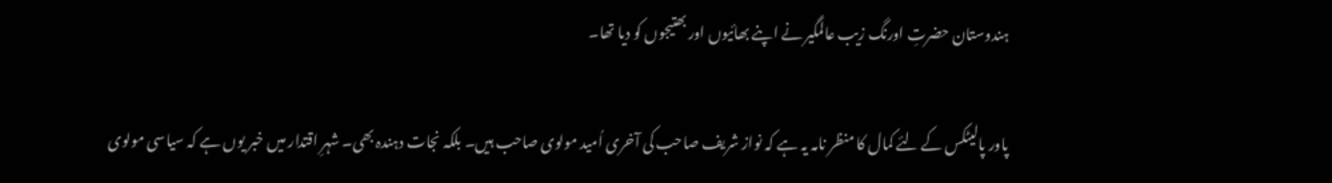ہندوستان حضرتِ اورنگ زیب عالمگیر نے اپنے بھائیوں اور بھتیجوں کو دیا تھا۔

پاور پالیٹکس کے لئے کمال کا منظر نامہ یہ ہے کہ نواز شریف صاحب کی آخری اُمید مولوی صاحب ہیں۔ بلکہ نجات دہندہ بھی۔ شہرِ اقتدار میں خبر یوں ہے کہ سیاسی مولوی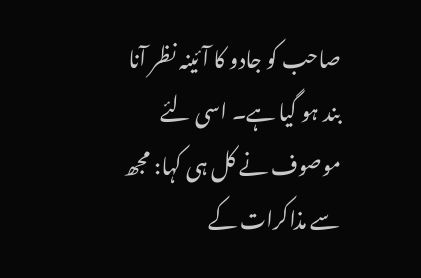صاحب کو جادو کا آئینہ نظر آنا بند ہو گیا ہے۔ اسی لئے موصوف نے کل ہی کہا: مجھ سے مذاکرات کے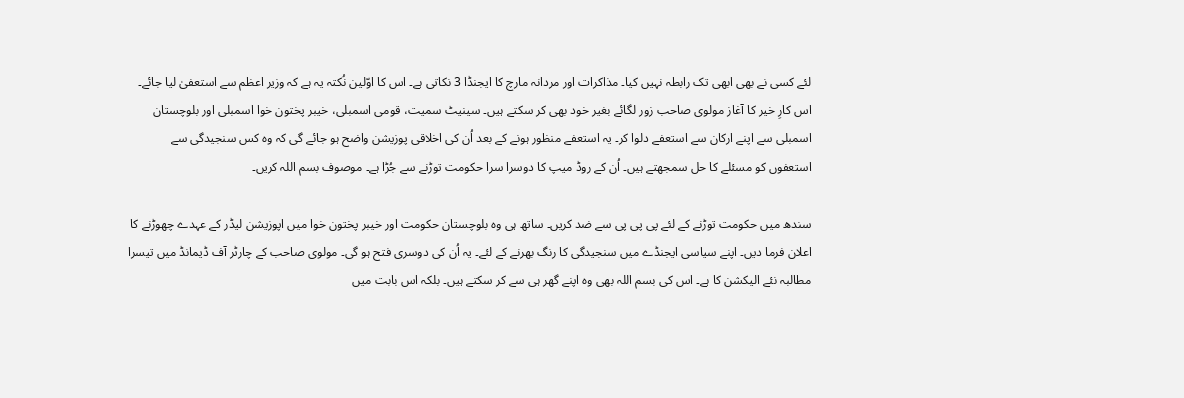لئے کسی نے بھی ابھی تک رابطہ نہیں کیا۔ مذاکرات اور مردانہ مارچ کا ایجنڈا 3 نکاتی ہے۔ اس کا اوّلین نُکتہ یہ ہے کہ وزیر اعظم سے استعفیٰ لیا جائے۔ اس کارِ خیر کا آغاز مولوی صاحب زور لگائے بغیر خود بھی کر سکتے ہیں۔ سینیٹ سمیت، قومی اسمبلی، خیبر پختون خوا اسمبلی اور بلوچستان اسمبلی سے اپنے ارکان سے استعفے دلوا کر۔ یہ استعفے منظور ہونے کے بعد اُن کی اخلاقی پوزیشن واضح ہو جائے گی کہ وہ کس سنجیدگی سے استعفوں کو مسئلے کا حل سمجھتے ہیں۔ اُن کے روڈ میپ کا دوسرا سرا حکومت توڑنے سے جُڑا ہے۔ موصوف بسم اللہ کریں۔

سندھ میں حکومت توڑنے کے لئے پی پی پی سے ضد کریں۔ ساتھ ہی وہ بلوچستان حکومت اور خیبر پختون خوا میں اپوزیشن لیڈر کے عہدے چھوڑنے کا اعلان فرما دیں۔ اپنے سیاسی ایجنڈے میں سنجیدگی کا رنگ بھرنے کے لئے۔ یہ اُن کی دوسری فتح ہو گی۔ مولوی صاحب کے چارٹر آف ڈیمانڈ میں تیسرا مطالبہ نئے الیکشن کا ہے۔ اس کی بسم اللہ بھی وہ اپنے گھر ہی سے کر سکتے ہیں۔ بلکہ اس بابت میں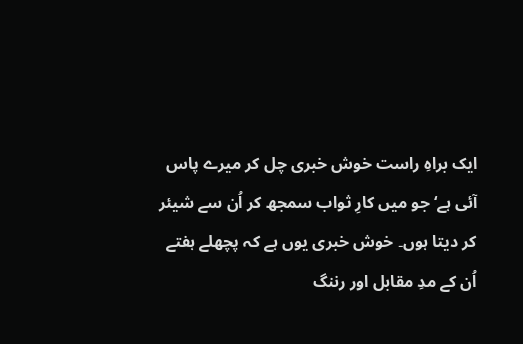ایک براہِ راست خوش خبری چل کر میرے پاس آئی ہے‘ جو میں کارِ ثواب سمجھ کر اُن سے شیئر کر دیتا ہوں۔ خوش خبری یوں ہے کہ پچھلے ہفتے اُن کے مدِ مقابل اور رننگ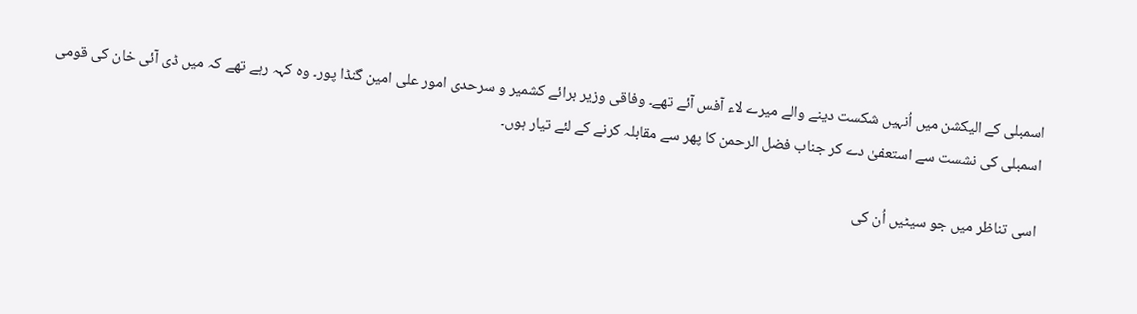اسمبلی کے الیکشن میں اُنہیں شکست دینے والے میرے لاء آفس آئے تھے۔ وفاقی وزیر برائے کشمیر و سرحدی امور علی امین گنڈا پور۔ وہ کہہ رہے تھے کہ میں ڈی آئی خان کی قومی اسمبلی کی نشست سے استعفیٰ دے کر جناب فضل الرحمن کا پھر سے مقابلہ کرنے کے لئے تیار ہوں۔

اسی تناظر میں جو سیٹیں اُن کی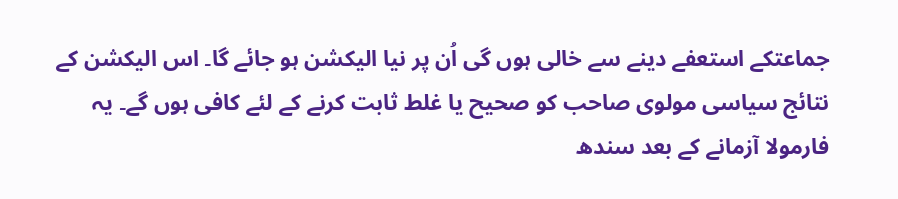جماعتکے استعفے دینے سے خالی ہوں گی اُن پر نیا الیکشن ہو جائے گا۔ اس الیکشن کے نتائج سیاسی مولوی صاحب کو صحیح یا غلط ثابت کرنے کے لئے کافی ہوں گے۔ یہ فارمولا آزمانے کے بعد سندھ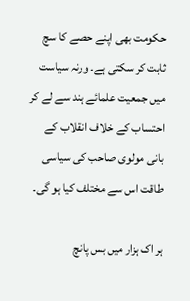حکومت بھی اپنے حصے کا سچ ثابت کر سکتی ہے۔ ورنہ سیاست میں جمعیت علمائے ہند سے لے کر احتساب کے خلاف انقلاب کے بانی مولوی صاحب کی سیاسی طاقت اس سے مختلف کیا ہو گی۔

ہر اک ہزار میں بس پانچ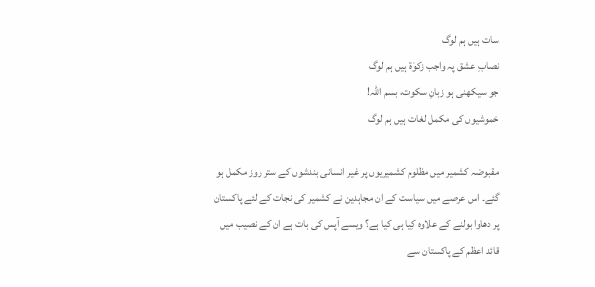سات ہیں ہم لوگ
نصابِ عشق پہ واجب زکوٰۃ ہیں ہم لوگ
جو سیکھنی ہو زبانِ سکوت، بسم اللہ!
خموشیوں کی مکمل لغات ہیں ہم لوگ

مقبوضہ کشمیر میں مظلوم کشمیریوں پر غیر انسانی بندشوں کے ستر روز مکمل ہو گئے۔ اس عرصے میں سیاست کے ان مجاہدین نے کشمیر کی نجات کے لئے پاکستان پر دھاوا بولنے کے علاوہ کِیا ہی کیا ہے؟ ویسے آپس کی بات ہے ان کے نصیب میں قائد اعظم کے پاکستان سے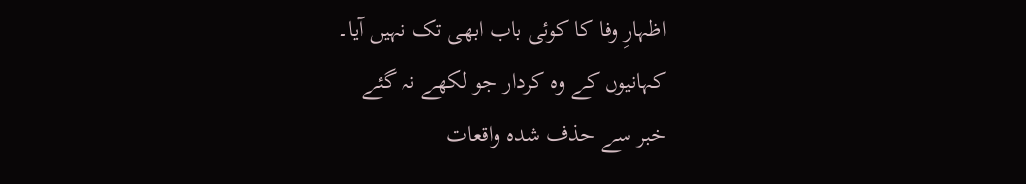اظہارِ وفا کا کوئی باب ابھی تک نہیں آیا۔
کہانیوں کے وہ کردار جو لکھے نہ گئے
خبر سے حذف شدہ واقعات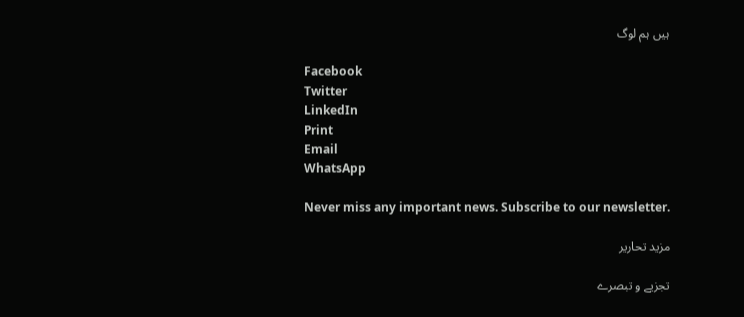ہیں ہم لوگ

Facebook
Twitter
LinkedIn
Print
Email
WhatsApp

Never miss any important news. Subscribe to our newsletter.

مزید تحاریر

تجزیے و تبصرے